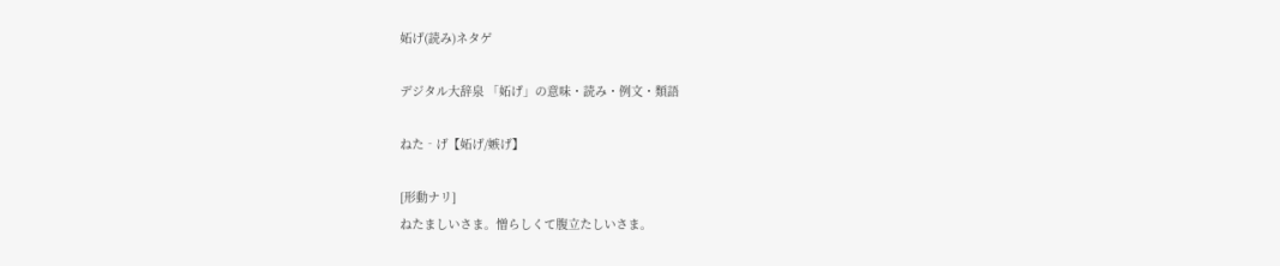妬げ(読み)ネタゲ

デジタル大辞泉 「妬げ」の意味・読み・例文・類語

ねた‐げ【妬げ/嫉げ】

[形動ナリ]
ねたましいさま。憎らしくて腹立たしいさま。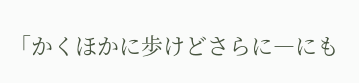「かくほかに歩けどさらに―にも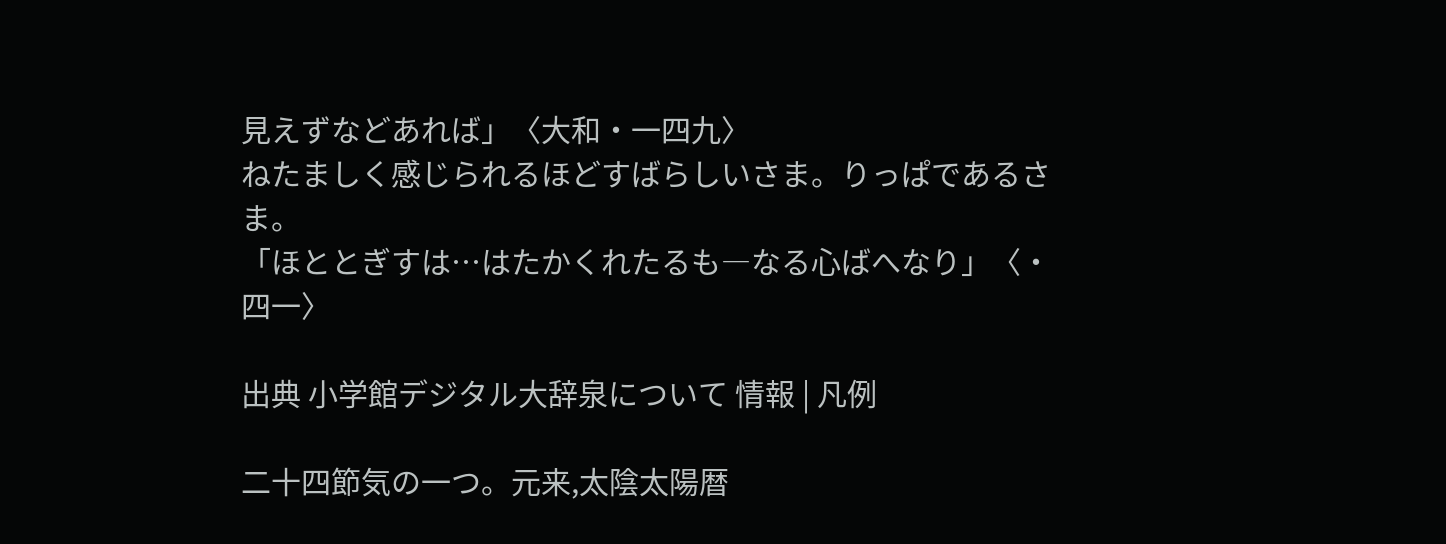見えずなどあれば」〈大和・一四九〉
ねたましく感じられるほどすばらしいさま。りっぱであるさま。
「ほととぎすは…はたかくれたるも―なる心ばへなり」〈・四一〉

出典 小学館デジタル大辞泉について 情報 | 凡例

二十四節気の一つ。元来,太陰太陽暦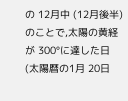の 12月中 (12月後半) のことで,太陽の黄経が 300°に達した日 (太陽暦の1月 20日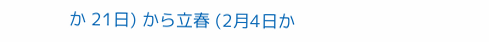か 21日) から立春 (2月4日か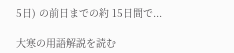5日) の前日までの約 15日間で...

大寒の用語解説を読む